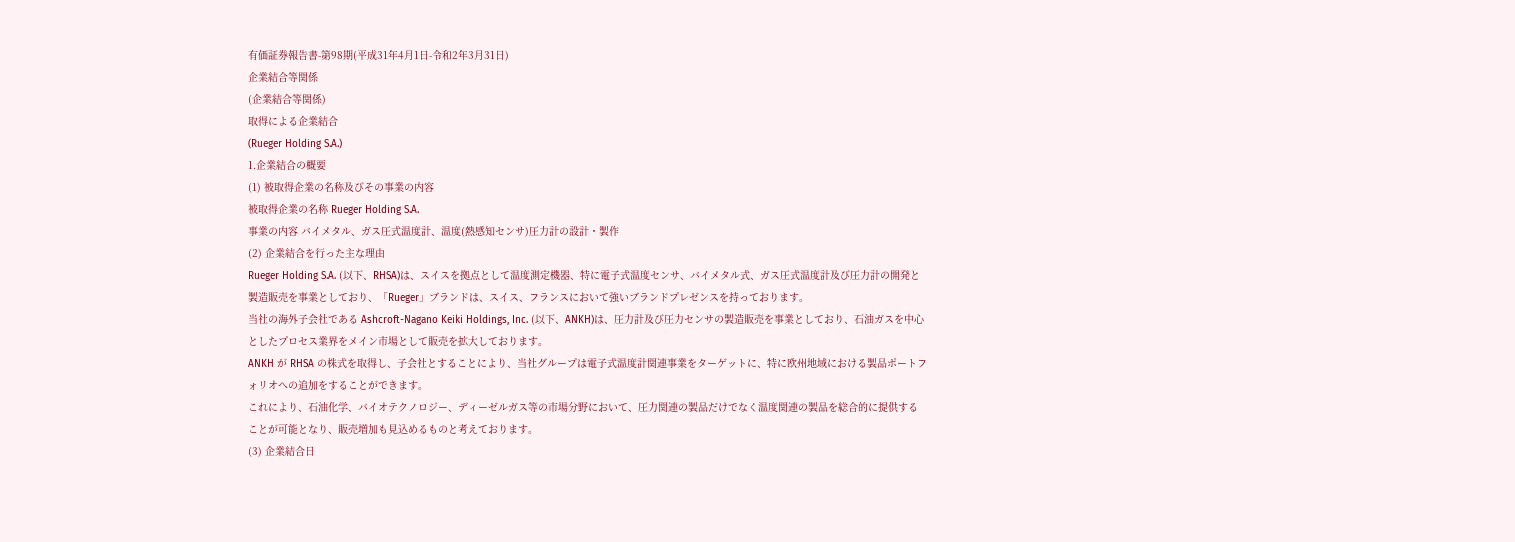有価証券報告書-第98期(平成31年4月1日-令和2年3月31日)
企業結合等関係
(企業結合等関係)
取得による企業結合
(Rueger Holding S.A.)
1.企業結合の概要
(1) 被取得企業の名称及びその事業の内容
被取得企業の名称 Rueger Holding S.A.
事業の内容 バイメタル、ガス圧式温度計、温度(熱感知センサ)圧力計の設計・製作
(2) 企業結合を行った主な理由
Rueger Holding S.A. (以下、RHSA)は、スイスを拠点として温度測定機器、特に電子式温度センサ、バイメタル式、ガス圧式温度計及び圧力計の開発と製造販売を事業としており、「Rueger」ブランドは、スイス、フランスにおいて強いブランドプレゼンスを持っております。
当社の海外子会社である Ashcroft-Nagano Keiki Holdings, Inc. (以下、ANKH)は、圧力計及び圧力センサの製造販売を事業としており、石油ガスを中心としたプロセス業界をメイン市場として販売を拡大しております。
ANKH が RHSA の株式を取得し、子会社とすることにより、当社グループは電子式温度計関連事業をターゲットに、特に欧州地域における製品ポートフォリオへの追加をすることができます。
これにより、石油化学、バイオテクノロジー、ディーゼルガス等の市場分野において、圧力関連の製品だけでなく温度関連の製品を総合的に提供することが可能となり、販売増加も見込めるものと考えております。
(3) 企業結合日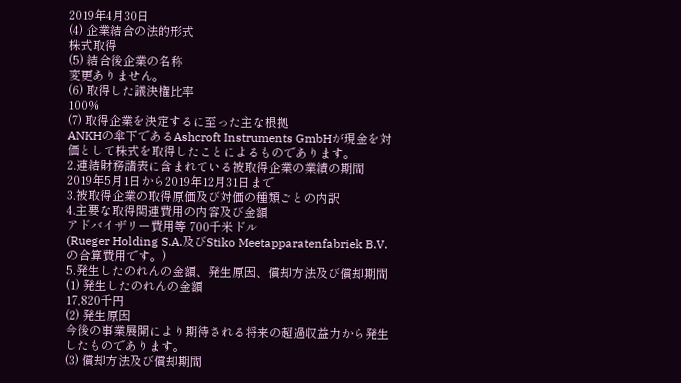2019年4月30日
(4) 企業結合の法的形式
株式取得
(5) 結合後企業の名称
変更ありません。
(6) 取得した議決権比率
100%
(7) 取得企業を決定するに至った主な根拠
ANKHの傘下であるAshcroft Instruments GmbHが現金を対価として株式を取得したことによるものであります。
2.連結財務諸表に含まれている被取得企業の業績の期間
2019年5月1日から2019年12月31日まで
3.被取得企業の取得原価及び対価の種類ごとの内訳
4.主要な取得関連費用の内容及び金額
アドバイザリー費用等 700千米ドル
(Rueger Holding S.A.及びStiko Meetapparatenfabriek B.V.の合算費用です。)
5.発生したのれんの金額、発生原因、償却方法及び償却期間
(1) 発生したのれんの金額
17,820千円
(2) 発生原因
今後の事業展開により期待される将来の超過収益力から発生したものであります。
(3) 償却方法及び償却期間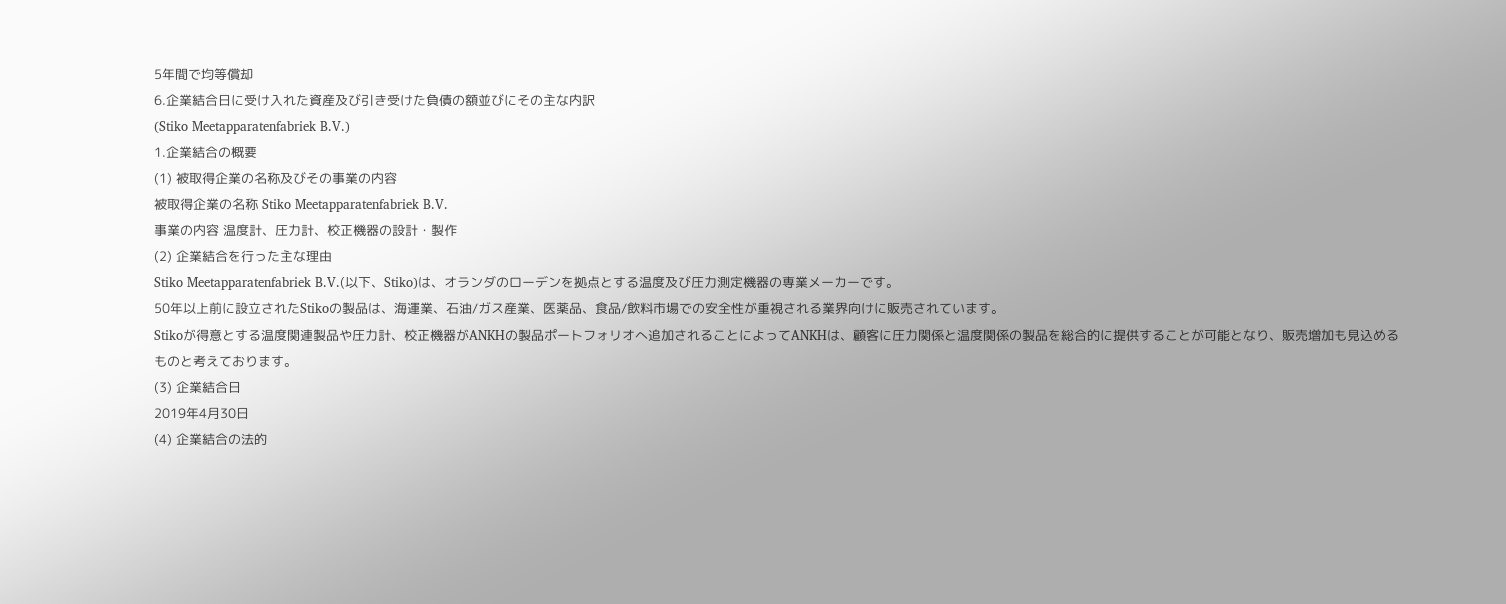5年間で均等償却
6.企業結合日に受け入れた資産及び引き受けた負債の額並びにその主な内訳
(Stiko Meetapparatenfabriek B.V.)
1.企業結合の概要
(1) 被取得企業の名称及びその事業の内容
被取得企業の名称 Stiko Meetapparatenfabriek B.V.
事業の内容 温度計、圧力計、校正機器の設計・製作
(2) 企業結合を行った主な理由
Stiko Meetapparatenfabriek B.V.(以下、Stiko)は、オランダのローデンを拠点とする温度及び圧力測定機器の専業メーカーです。
50年以上前に設立されたStikoの製品は、海運業、石油/ガス産業、医薬品、食品/飲料市場での安全性が重視される業界向けに販売されています。
Stikoが得意とする温度関連製品や圧力計、校正機器がANKHの製品ポートフォリオへ追加されることによってANKHは、顧客に圧力関係と温度関係の製品を総合的に提供することが可能となり、販売増加も見込めるものと考えております。
(3) 企業結合日
2019年4月30日
(4) 企業結合の法的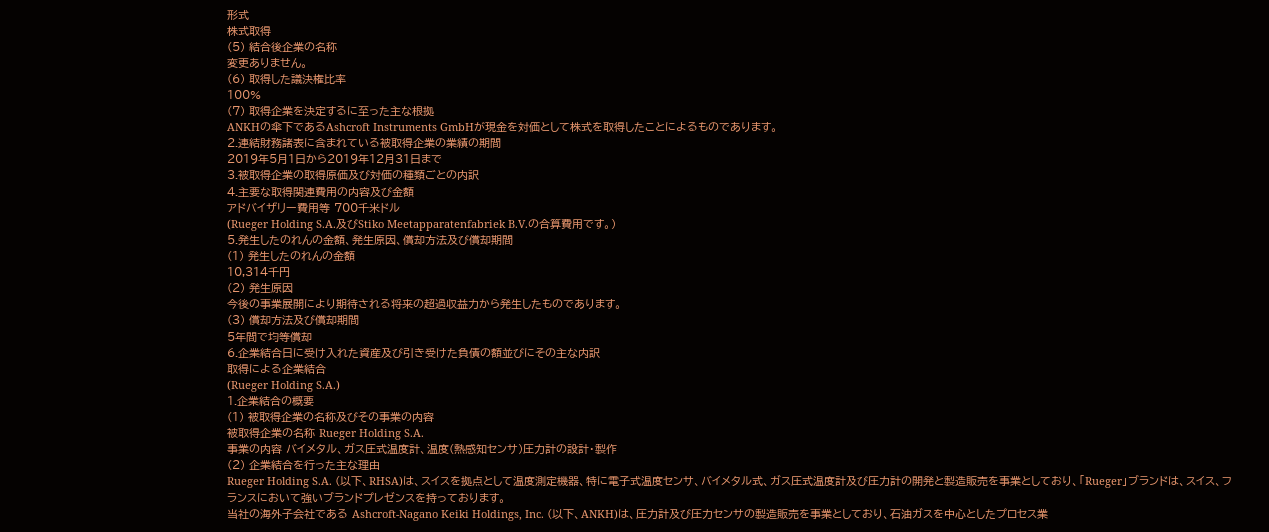形式
株式取得
(5) 結合後企業の名称
変更ありません。
(6) 取得した議決権比率
100%
(7) 取得企業を決定するに至った主な根拠
ANKHの傘下であるAshcroft Instruments GmbHが現金を対価として株式を取得したことによるものであります。
2.連結財務諸表に含まれている被取得企業の業績の期間
2019年5月1日から2019年12月31日まで
3.被取得企業の取得原価及び対価の種類ごとの内訳
4.主要な取得関連費用の内容及び金額
アドバイザリー費用等 700千米ドル
(Rueger Holding S.A.及びStiko Meetapparatenfabriek B.V.の合算費用です。)
5.発生したのれんの金額、発生原因、償却方法及び償却期間
(1) 発生したのれんの金額
10,314千円
(2) 発生原因
今後の事業展開により期待される将来の超過収益力から発生したものであります。
(3) 償却方法及び償却期間
5年間で均等償却
6.企業結合日に受け入れた資産及び引き受けた負債の額並びにその主な内訳
取得による企業結合
(Rueger Holding S.A.)
1.企業結合の概要
(1) 被取得企業の名称及びその事業の内容
被取得企業の名称 Rueger Holding S.A.
事業の内容 バイメタル、ガス圧式温度計、温度(熱感知センサ)圧力計の設計・製作
(2) 企業結合を行った主な理由
Rueger Holding S.A. (以下、RHSA)は、スイスを拠点として温度測定機器、特に電子式温度センサ、バイメタル式、ガス圧式温度計及び圧力計の開発と製造販売を事業としており、「Rueger」ブランドは、スイス、フランスにおいて強いブランドプレゼンスを持っております。
当社の海外子会社である Ashcroft-Nagano Keiki Holdings, Inc. (以下、ANKH)は、圧力計及び圧力センサの製造販売を事業としており、石油ガスを中心としたプロセス業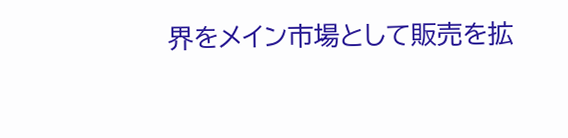界をメイン市場として販売を拡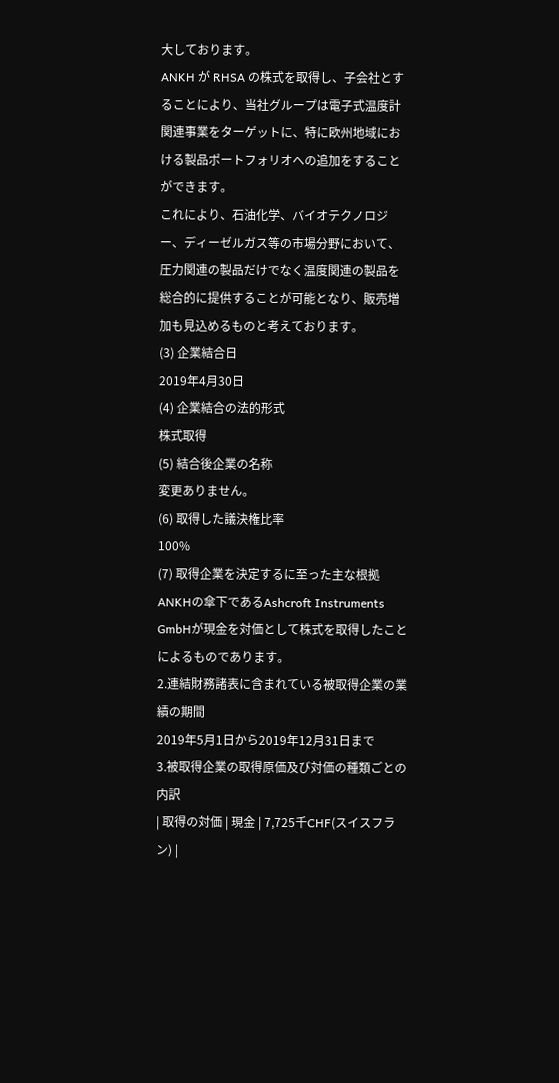大しております。
ANKH が RHSA の株式を取得し、子会社とすることにより、当社グループは電子式温度計関連事業をターゲットに、特に欧州地域における製品ポートフォリオへの追加をすることができます。
これにより、石油化学、バイオテクノロジー、ディーゼルガス等の市場分野において、圧力関連の製品だけでなく温度関連の製品を総合的に提供することが可能となり、販売増加も見込めるものと考えております。
(3) 企業結合日
2019年4月30日
(4) 企業結合の法的形式
株式取得
(5) 結合後企業の名称
変更ありません。
(6) 取得した議決権比率
100%
(7) 取得企業を決定するに至った主な根拠
ANKHの傘下であるAshcroft Instruments GmbHが現金を対価として株式を取得したことによるものであります。
2.連結財務諸表に含まれている被取得企業の業績の期間
2019年5月1日から2019年12月31日まで
3.被取得企業の取得原価及び対価の種類ごとの内訳
| 取得の対価 | 現金 | 7,725千CHF(スイスフラン) |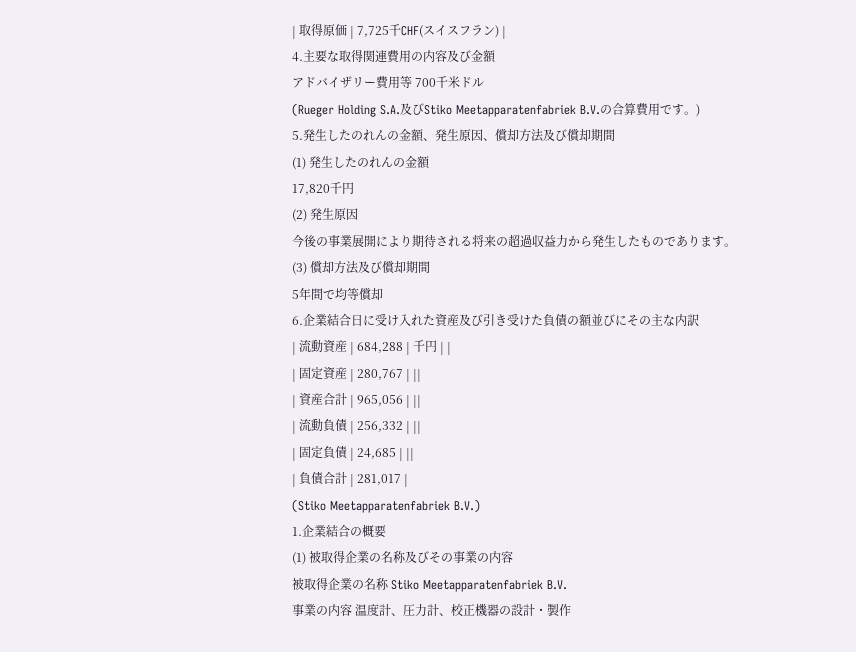| 取得原価 | 7,725千CHF(スイスフラン) |
4.主要な取得関連費用の内容及び金額
アドバイザリー費用等 700千米ドル
(Rueger Holding S.A.及びStiko Meetapparatenfabriek B.V.の合算費用です。)
5.発生したのれんの金額、発生原因、償却方法及び償却期間
(1) 発生したのれんの金額
17,820千円
(2) 発生原因
今後の事業展開により期待される将来の超過収益力から発生したものであります。
(3) 償却方法及び償却期間
5年間で均等償却
6.企業結合日に受け入れた資産及び引き受けた負債の額並びにその主な内訳
| 流動資産 | 684,288 | 千円 | |
| 固定資産 | 280,767 | ||
| 資産合計 | 965,056 | ||
| 流動負債 | 256,332 | ||
| 固定負債 | 24,685 | ||
| 負債合計 | 281,017 |
(Stiko Meetapparatenfabriek B.V.)
1.企業結合の概要
(1) 被取得企業の名称及びその事業の内容
被取得企業の名称 Stiko Meetapparatenfabriek B.V.
事業の内容 温度計、圧力計、校正機器の設計・製作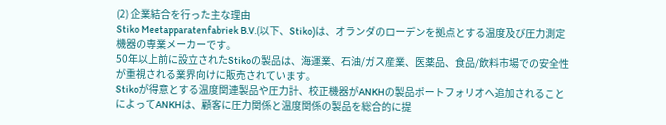(2) 企業結合を行った主な理由
Stiko Meetapparatenfabriek B.V.(以下、Stiko)は、オランダのローデンを拠点とする温度及び圧力測定機器の専業メーカーです。
50年以上前に設立されたStikoの製品は、海運業、石油/ガス産業、医薬品、食品/飲料市場での安全性が重視される業界向けに販売されています。
Stikoが得意とする温度関連製品や圧力計、校正機器がANKHの製品ポートフォリオへ追加されることによってANKHは、顧客に圧力関係と温度関係の製品を総合的に提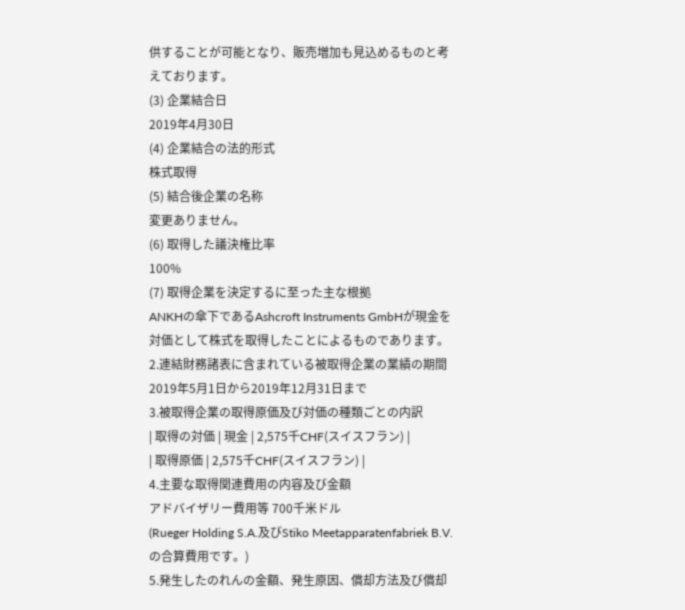供することが可能となり、販売増加も見込めるものと考えております。
(3) 企業結合日
2019年4月30日
(4) 企業結合の法的形式
株式取得
(5) 結合後企業の名称
変更ありません。
(6) 取得した議決権比率
100%
(7) 取得企業を決定するに至った主な根拠
ANKHの傘下であるAshcroft Instruments GmbHが現金を対価として株式を取得したことによるものであります。
2.連結財務諸表に含まれている被取得企業の業績の期間
2019年5月1日から2019年12月31日まで
3.被取得企業の取得原価及び対価の種類ごとの内訳
| 取得の対価 | 現金 | 2,575千CHF(スイスフラン) |
| 取得原価 | 2,575千CHF(スイスフラン) |
4.主要な取得関連費用の内容及び金額
アドバイザリー費用等 700千米ドル
(Rueger Holding S.A.及びStiko Meetapparatenfabriek B.V.の合算費用です。)
5.発生したのれんの金額、発生原因、償却方法及び償却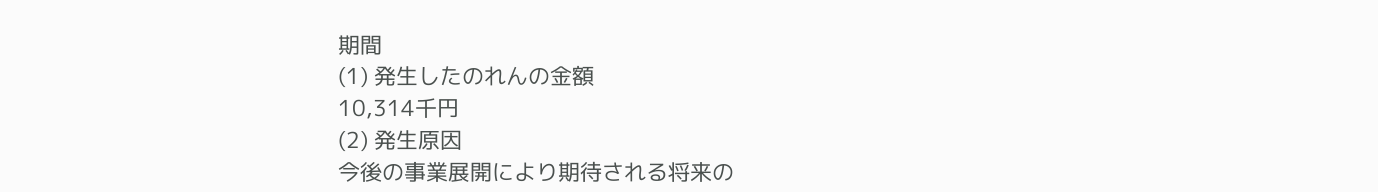期間
(1) 発生したのれんの金額
10,314千円
(2) 発生原因
今後の事業展開により期待される将来の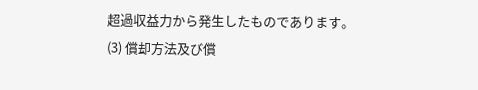超過収益力から発生したものであります。
(3) 償却方法及び償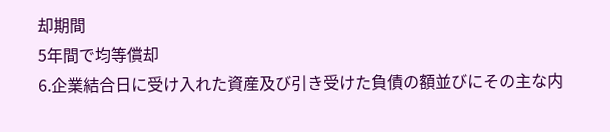却期間
5年間で均等償却
6.企業結合日に受け入れた資産及び引き受けた負債の額並びにその主な内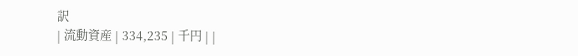訳
| 流動資産 | 334,235 | 千円 | |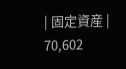| 固定資産 | 70,602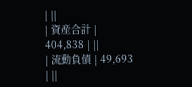| ||
| 資産合計 | 404,838 | ||
| 流動負債 | 49,693 | ||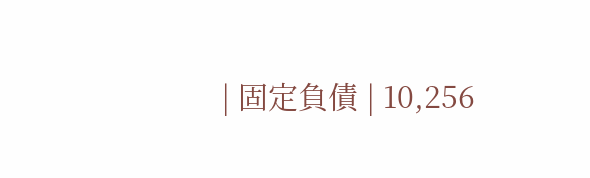| 固定負債 | 10,256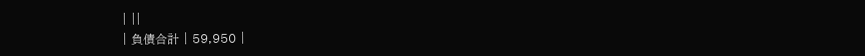| ||
| 負債合計 | 59,950 |